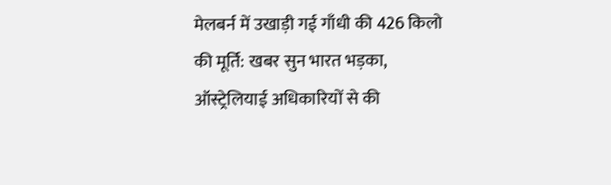मेलबर्न में उखाड़ी गई गाँधी की 426 किलो की मूर्ति: खबर सुन भारत भड़का, ऑस्ट्रेलियाई अधिकारियों से की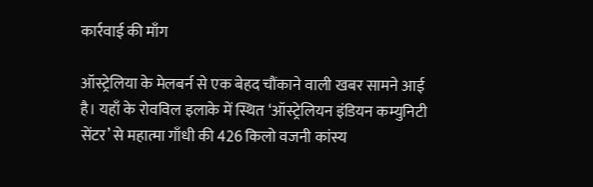कार्रवाई की माँग

ऑस्ट्रेलिया के मेलबर्न से एक बेहद चौंकाने वाली खबर सामने आई है। यहाँ के रोवविल इलाके में स्थित ‘ऑस्ट्रेलियन इंडियन कम्युनिटी सेंटर’ से महात्मा गाँधी की 426 किलो वजनी कांस्य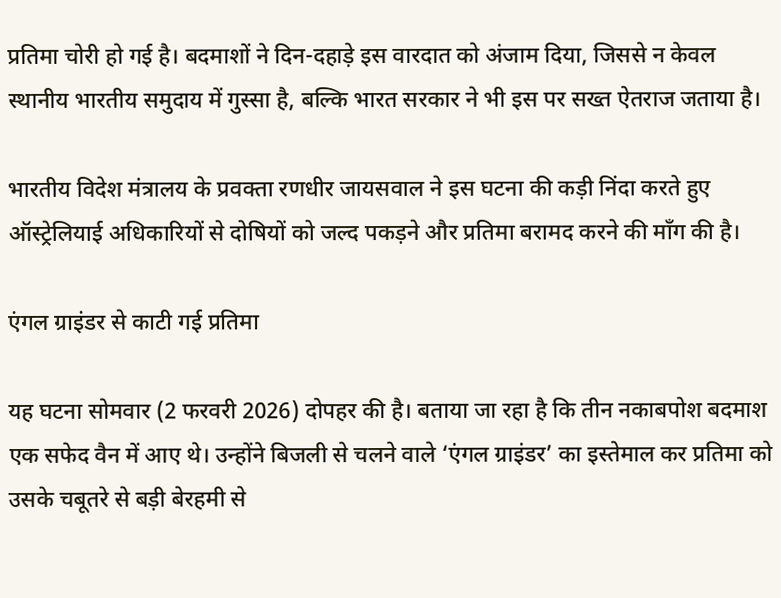प्रतिमा चोरी हो गई है। बदमाशों ने दिन-दहाड़े इस वारदात को अंजाम दिया, जिससे न केवल स्थानीय भारतीय समुदाय में गुस्सा है, बल्कि भारत सरकार ने भी इस पर सख्त ऐतराज जताया है।

भारतीय विदेश मंत्रालय के प्रवक्ता रणधीर जायसवाल ने इस घटना की कड़ी निंदा करते हुए ऑस्ट्रेलियाई अधिकारियों से दोषियों को जल्द पकड़ने और प्रतिमा बरामद करने की माँग की है।

एंगल ग्राइंडर से काटी गई प्रतिमा

यह घटना सोमवार (2 फरवरी 2026) दोपहर की है। बताया जा रहा है कि तीन नकाबपोश बदमाश एक सफेद वैन में आए थे। उन्होंने बिजली से चलने वाले ‘एंगल ग्राइंडर’ का इस्तेमाल कर प्रतिमा को उसके चबूतरे से बड़ी बेरहमी से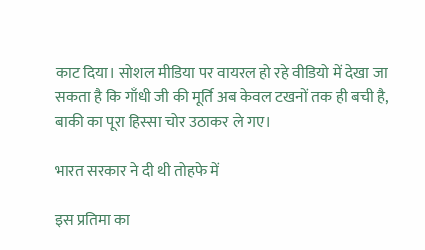काट दिया। सोशल मीडिया पर वायरल हो रहे वीडियो में देखा जा सकता है कि गाँधी जी की मूर्ति अब केवल टखनों तक ही बची है, बाकी का पूरा हिस्सा चोर उठाकर ले गए।

भारत सरकार ने दी थी तोहफे में

इस प्रतिमा का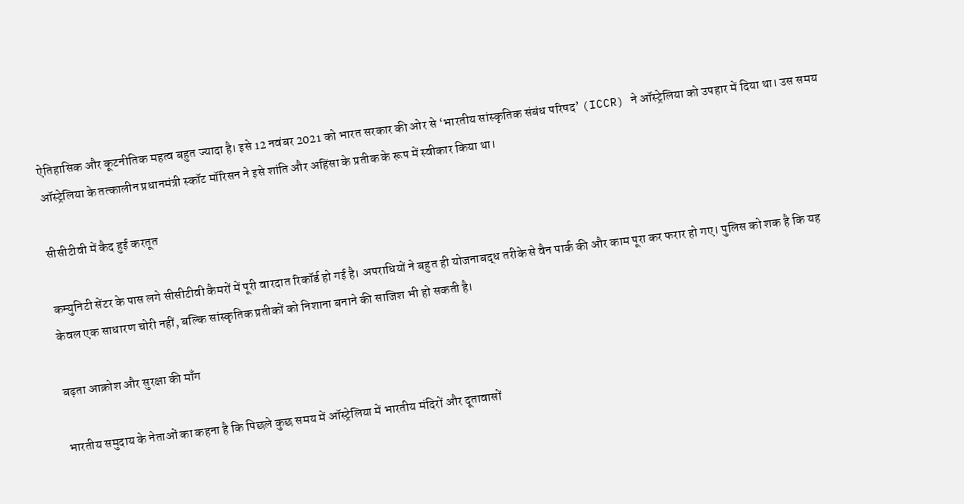ऐतिहासिक और कूटनीतिक महत्व बहुत ज्यादा है। इसे 12 नवंबर 2021 को भारत सरकार की ओर से ‘भारतीय सांस्कृतिक संबंध परिषद’ (ICCR) ने ऑस्ट्रेलिया को उपहार में दिया था। उस समय ऑस्ट्रेलिया के तत्कालीन प्रधानमंत्री स्कॉट मॉरिसन ने इसे शांति और अहिंसा के प्रतीक के रूप में स्वीकार किया था।

सीसीटीवी में कैद हुई करतूत

कम्युनिटी सेंटर के पास लगे सीसीटीवी कैमरों में पूरी वारदात रिकॉर्ड हो गई है। अपराधियों ने बहुत ही योजनाबद्ध तरीके से वैन पार्क की और काम पूरा कर फरार हो गए। पुलिस को शक है कि यह केवल एक साधारण चोरी नहीं, बल्कि सांस्कृतिक प्रतीकों को निशाना बनाने की साजिश भी हो सकती है।

बढ़ता आक्रोश और सुरक्षा की माँग

भारतीय समुदाय के नेताओं का कहना है कि पिछले कुछ समय में ऑस्ट्रेलिया में भारतीय मंदिरों और दूतावासों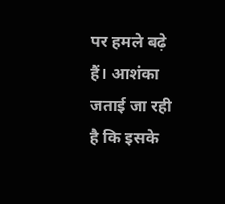पर हमले बढ़े हैं। आशंका जताई जा रही है कि इसके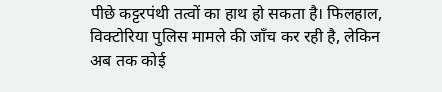पीछे कट्टरपंथी तत्वों का हाथ हो सकता है। फिलहाल, विक्टोरिया पुलिस मामले की जाँच कर रही है, लेकिन अब तक कोई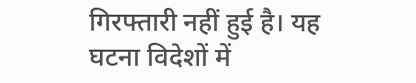गिरफ्तारी नहीं हुई है। यह घटना विदेशों में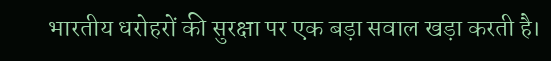भारतीय धरोहरों की सुरक्षा पर एक बड़ा सवाल खड़ा करती है।